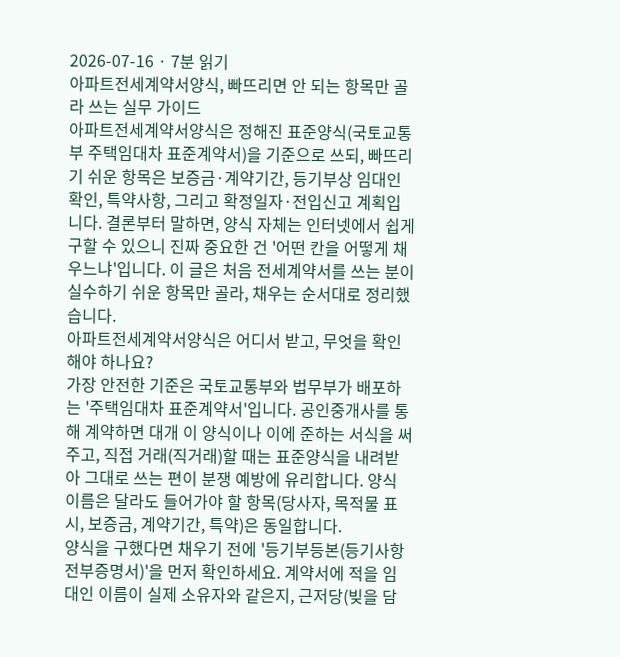2026-07-16 · 7분 읽기
아파트전세계약서양식, 빠뜨리면 안 되는 항목만 골라 쓰는 실무 가이드
아파트전세계약서양식은 정해진 표준양식(국토교통부 주택임대차 표준계약서)을 기준으로 쓰되, 빠뜨리기 쉬운 항목은 보증금·계약기간, 등기부상 임대인 확인, 특약사항, 그리고 확정일자·전입신고 계획입니다. 결론부터 말하면, 양식 자체는 인터넷에서 쉽게 구할 수 있으니 진짜 중요한 건 '어떤 칸을 어떻게 채우느냐'입니다. 이 글은 처음 전세계약서를 쓰는 분이 실수하기 쉬운 항목만 골라, 채우는 순서대로 정리했습니다.
아파트전세계약서양식은 어디서 받고, 무엇을 확인해야 하나요?
가장 안전한 기준은 국토교통부와 법무부가 배포하는 '주택임대차 표준계약서'입니다. 공인중개사를 통해 계약하면 대개 이 양식이나 이에 준하는 서식을 써 주고, 직접 거래(직거래)할 때는 표준양식을 내려받아 그대로 쓰는 편이 분쟁 예방에 유리합니다. 양식 이름은 달라도 들어가야 할 항목(당사자, 목적물 표시, 보증금, 계약기간, 특약)은 동일합니다.
양식을 구했다면 채우기 전에 '등기부등본(등기사항전부증명서)'을 먼저 확인하세요. 계약서에 적을 임대인 이름이 실제 소유자와 같은지, 근저당(빚을 담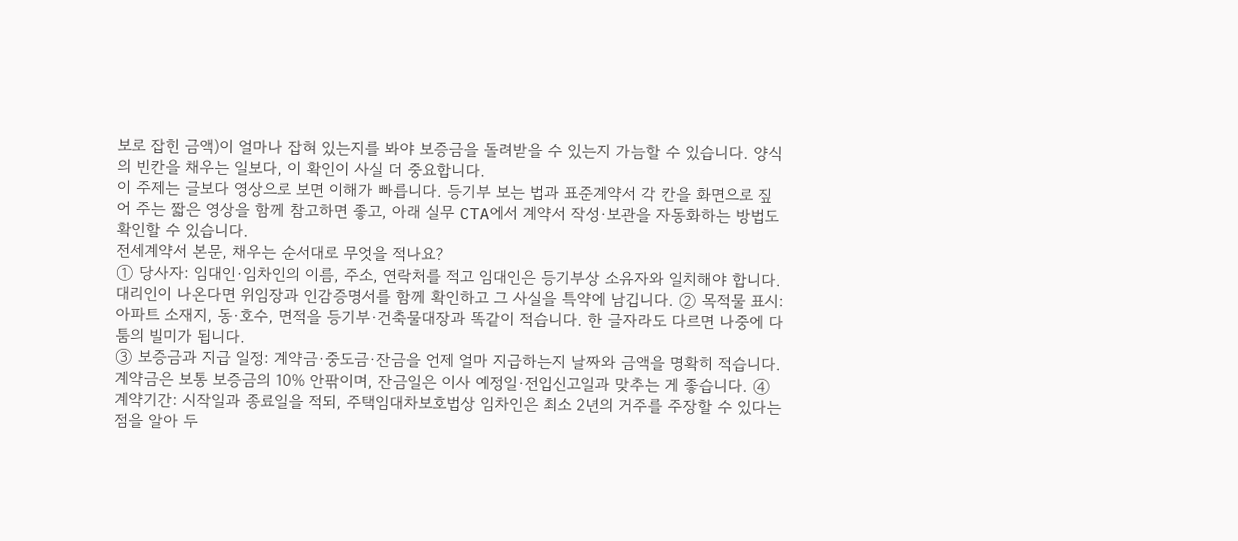보로 잡힌 금액)이 얼마나 잡혀 있는지를 봐야 보증금을 돌려받을 수 있는지 가늠할 수 있습니다. 양식의 빈칸을 채우는 일보다, 이 확인이 사실 더 중요합니다.
이 주제는 글보다 영상으로 보면 이해가 빠릅니다. 등기부 보는 법과 표준계약서 각 칸을 화면으로 짚어 주는 짧은 영상을 함께 참고하면 좋고, 아래 실무 CTA에서 계약서 작성·보관을 자동화하는 방법도 확인할 수 있습니다.
전세계약서 본문, 채우는 순서대로 무엇을 적나요?
① 당사자: 임대인·임차인의 이름, 주소, 연락처를 적고 임대인은 등기부상 소유자와 일치해야 합니다. 대리인이 나온다면 위임장과 인감증명서를 함께 확인하고 그 사실을 특약에 남깁니다. ② 목적물 표시: 아파트 소재지, 동·호수, 면적을 등기부·건축물대장과 똑같이 적습니다. 한 글자라도 다르면 나중에 다툼의 빌미가 됩니다.
③ 보증금과 지급 일정: 계약금·중도금·잔금을 언제 얼마 지급하는지 날짜와 금액을 명확히 적습니다. 계약금은 보통 보증금의 10% 안팎이며, 잔금일은 이사 예정일·전입신고일과 맞추는 게 좋습니다. ④ 계약기간: 시작일과 종료일을 적되, 주택임대차보호법상 임차인은 최소 2년의 거주를 주장할 수 있다는 점을 알아 두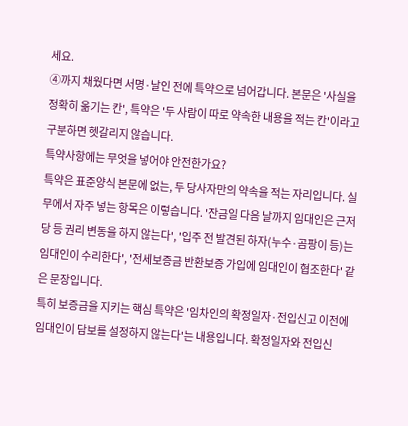세요.
④까지 채웠다면 서명·날인 전에 특약으로 넘어갑니다. 본문은 '사실을 정확히 옮기는 칸', 특약은 '두 사람이 따로 약속한 내용을 적는 칸'이라고 구분하면 헷갈리지 않습니다.
특약사항에는 무엇을 넣어야 안전한가요?
특약은 표준양식 본문에 없는, 두 당사자만의 약속을 적는 자리입니다. 실무에서 자주 넣는 항목은 이렇습니다. '잔금일 다음 날까지 임대인은 근저당 등 권리 변동을 하지 않는다', '입주 전 발견된 하자(누수·곰팡이 등)는 임대인이 수리한다', '전세보증금 반환보증 가입에 임대인이 협조한다' 같은 문장입니다.
특히 보증금을 지키는 핵심 특약은 '임차인의 확정일자·전입신고 이전에 임대인이 담보를 설정하지 않는다'는 내용입니다. 확정일자와 전입신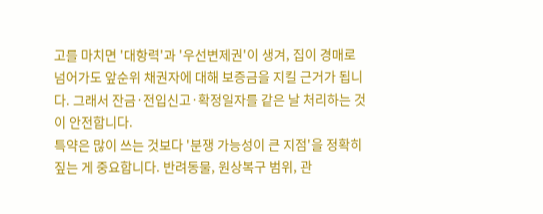고를 마치면 '대항력'과 '우선변제권'이 생겨, 집이 경매로 넘어가도 앞순위 채권자에 대해 보증금을 지킬 근거가 됩니다. 그래서 잔금·전입신고·확정일자를 같은 날 처리하는 것이 안전합니다.
특약은 많이 쓰는 것보다 '분쟁 가능성이 큰 지점'을 정확히 짚는 게 중요합니다. 반려동물, 원상복구 범위, 관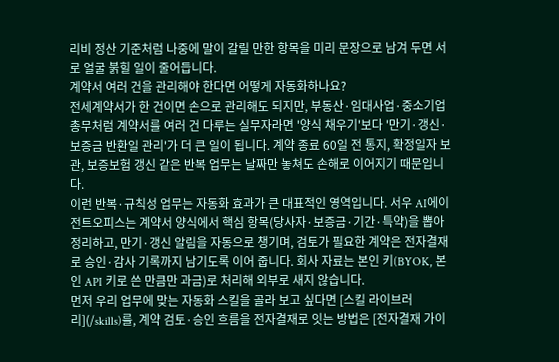리비 정산 기준처럼 나중에 말이 갈릴 만한 항목을 미리 문장으로 남겨 두면 서로 얼굴 붉힐 일이 줄어듭니다.
계약서 여러 건을 관리해야 한다면 어떻게 자동화하나요?
전세계약서가 한 건이면 손으로 관리해도 되지만, 부동산·임대사업·중소기업 총무처럼 계약서를 여러 건 다루는 실무자라면 '양식 채우기'보다 '만기·갱신·보증금 반환일 관리'가 더 큰 일이 됩니다. 계약 종료 60일 전 통지, 확정일자 보관, 보증보험 갱신 같은 반복 업무는 날짜만 놓쳐도 손해로 이어지기 때문입니다.
이런 반복·규칙성 업무는 자동화 효과가 큰 대표적인 영역입니다. 서우 AI에이전트오피스는 계약서 양식에서 핵심 항목(당사자·보증금·기간·특약)을 뽑아 정리하고, 만기·갱신 알림을 자동으로 챙기며, 검토가 필요한 계약은 전자결재로 승인·감사 기록까지 남기도록 이어 줍니다. 회사 자료는 본인 키(BYOK, 본인 API 키로 쓴 만큼만 과금)로 처리해 외부로 새지 않습니다.
먼저 우리 업무에 맞는 자동화 스킬을 골라 보고 싶다면 [스킬 라이브러리](/skills)를, 계약 검토·승인 흐름을 전자결재로 잇는 방법은 [전자결재 가이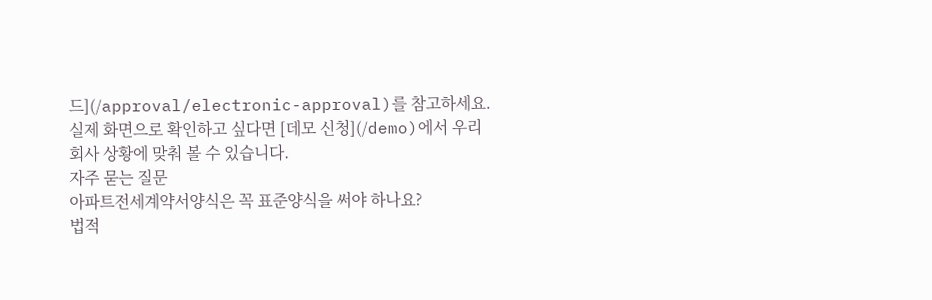드](/approval/electronic-approval)를 참고하세요. 실제 화면으로 확인하고 싶다면 [데모 신청](/demo)에서 우리 회사 상황에 맞춰 볼 수 있습니다.
자주 묻는 질문
아파트전세계약서양식은 꼭 표준양식을 써야 하나요?
법적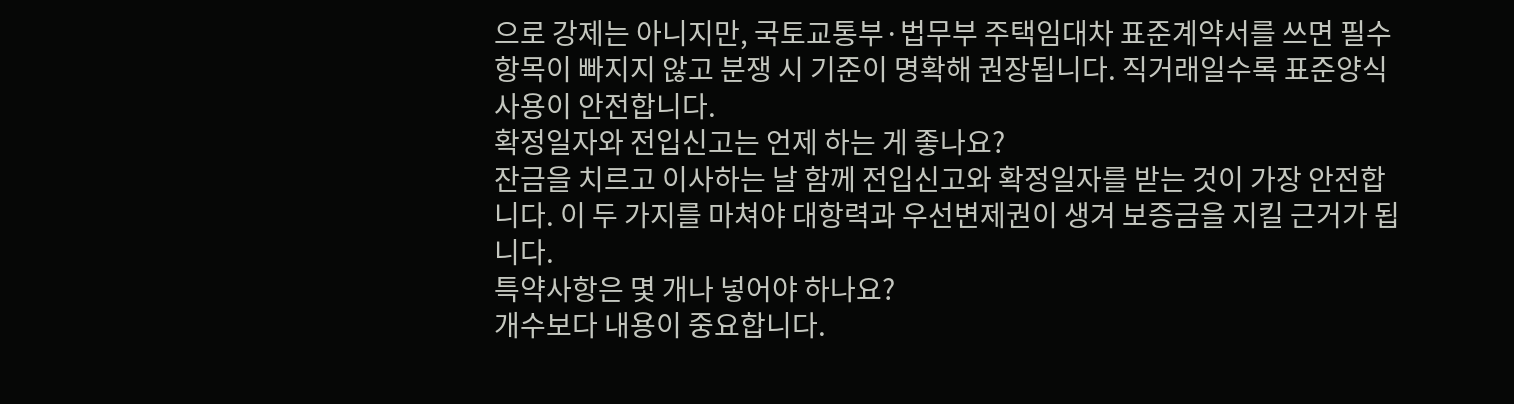으로 강제는 아니지만, 국토교통부·법무부 주택임대차 표준계약서를 쓰면 필수 항목이 빠지지 않고 분쟁 시 기준이 명확해 권장됩니다. 직거래일수록 표준양식 사용이 안전합니다.
확정일자와 전입신고는 언제 하는 게 좋나요?
잔금을 치르고 이사하는 날 함께 전입신고와 확정일자를 받는 것이 가장 안전합니다. 이 두 가지를 마쳐야 대항력과 우선변제권이 생겨 보증금을 지킬 근거가 됩니다.
특약사항은 몇 개나 넣어야 하나요?
개수보다 내용이 중요합니다.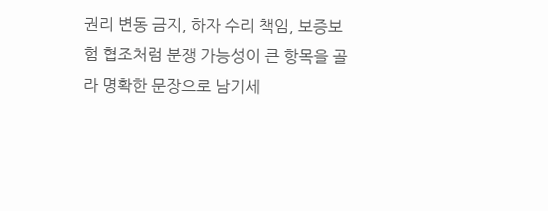권리 변동 금지, 하자 수리 책임, 보증보험 협조처럼 분쟁 가능성이 큰 항목을 골라 명확한 문장으로 남기세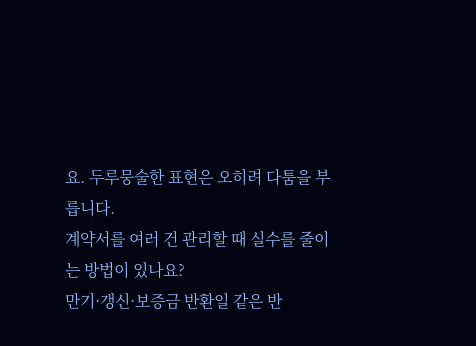요. 두루뭉술한 표현은 오히려 다툼을 부릅니다.
계약서를 여러 건 관리할 때 실수를 줄이는 방법이 있나요?
만기·갱신·보증금 반환일 같은 반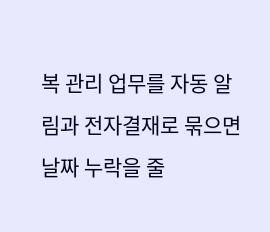복 관리 업무를 자동 알림과 전자결재로 묶으면 날짜 누락을 줄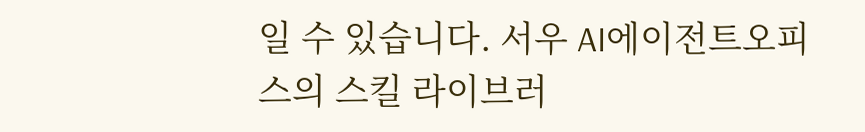일 수 있습니다. 서우 AI에이전트오피스의 스킬 라이브러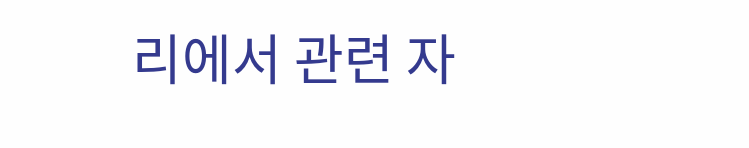리에서 관련 자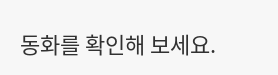동화를 확인해 보세요.